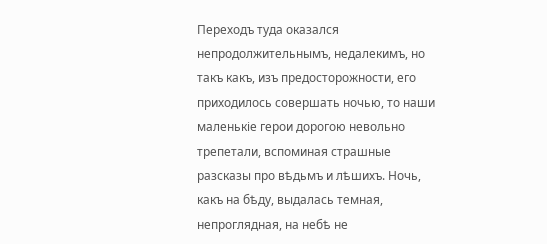Переходъ туда оказался непродолжительнымъ, недалекимъ, но такъ какъ, изъ предосторожности, его приходилось совершать ночью, то наши маленькіе герои дорогою невольно трепетали, вспоминая страшные разсказы про вѣдьмъ и лѣшихъ. Ночь, какъ на бѣду, выдалась темная, непроглядная, на небѣ не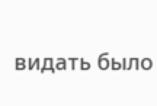видать было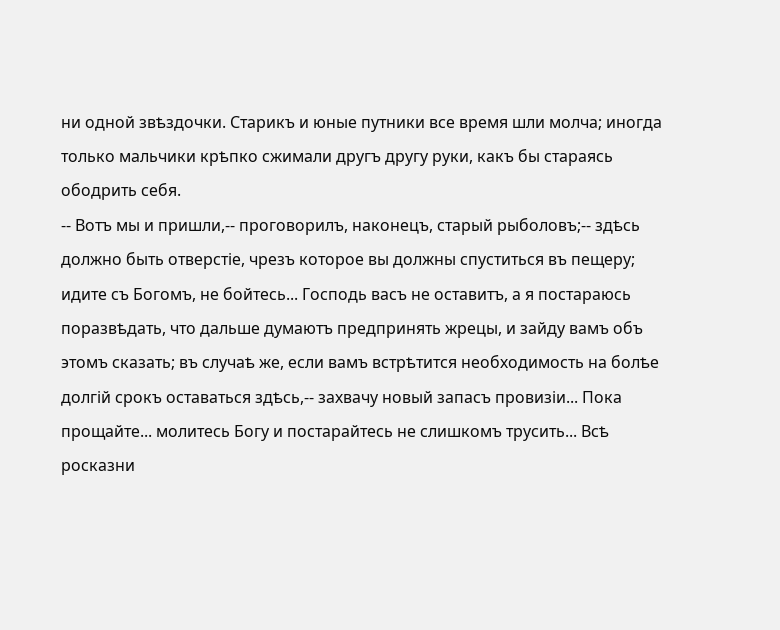ни одной звѣздочки. Старикъ и юные путники все время шли молча; иногда только мальчики крѣпко сжимали другъ другу руки, какъ бы стараясь ободрить себя.
-- Вотъ мы и пришли,-- проговорилъ, наконецъ, старый рыболовъ;-- здѣсь должно быть отверстіе, чрезъ которое вы должны спуститься въ пещеру; идите съ Богомъ, не бойтесь... Господь васъ не оставитъ, а я постараюсь поразвѣдать, что дальше думаютъ предпринять жрецы, и зайду вамъ объ этомъ сказать; въ случаѣ же, если вамъ встрѣтится необходимость на болѣе долгій срокъ оставаться здѣсь,-- захвачу новый запасъ провизіи... Пока прощайте... молитесь Богу и постарайтесь не слишкомъ трусить... Всѣ росказни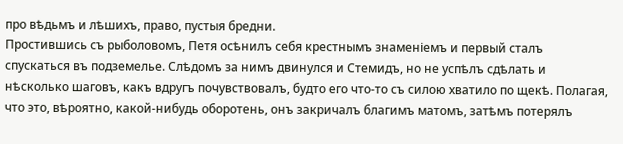про вѣдьмъ и лѣшихъ, право, пустыя бредни.
Простившись съ рыболовомъ, Петя осѣнилъ себя крестнымъ знаменіемъ и первый сталъ спускаться въ подземелье. Слѣдомъ за нимъ двинулся и Стемидъ, но не успѣлъ сдѣлать и нѣсколько шаговъ, какъ вдругъ почувствовалъ, будто его что-то съ силою хватило по щекѣ. Полагая, что это, вѣроятно, какой-нибудь оборотень, онъ закричалъ благимъ матомъ, затѣмъ потерялъ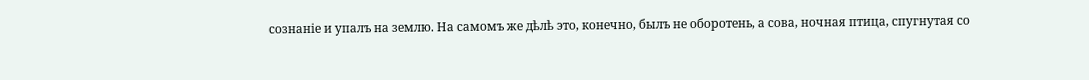сознаніе и упалъ на землю. На самомъ же дѣлѣ это, конечно, былъ не оборотень, а сова, ночная птица, спугнутая со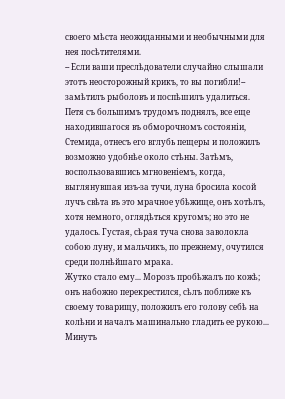своего мѣста неожиданными и необычными для нея посѣтителями.
-- Если ваши преслѣдователи случайно слышали этотъ неосторожный крикъ, то вы погибли!-- замѣтилъ рыболовъ и поспѣшилъ удалиться.
Петя съ большимъ трудомъ поднялъ, все еще находившагося въ обморочномъ состояніи, Стемида, отнесъ его вглубь пещеры и положилъ возможно удобнѣе около стѣны. Затѣмъ, воспользовавшись мгновеніемъ, когда, выглянувшая изъ-за тучи, луна бросила косой лучъ свѣта въ это мрачное убѣжище, онъ хотѣлъ, хотя немного, оглядѣться кругомъ; но это не удалось. Густая, сѣрая туча снова заволокла собою луну, и мальчикъ, по прежнему, очутился среди полнѣйшаго мрака.
Жутко стало ему... Морозъ пробѣжалъ по кожѣ; онъ набожно перекрестился, сѣлъ поближе къ своему товарищу, положилъ его голову себѣ на колѣни и началъ машинально гладить ее рукою... Минутъ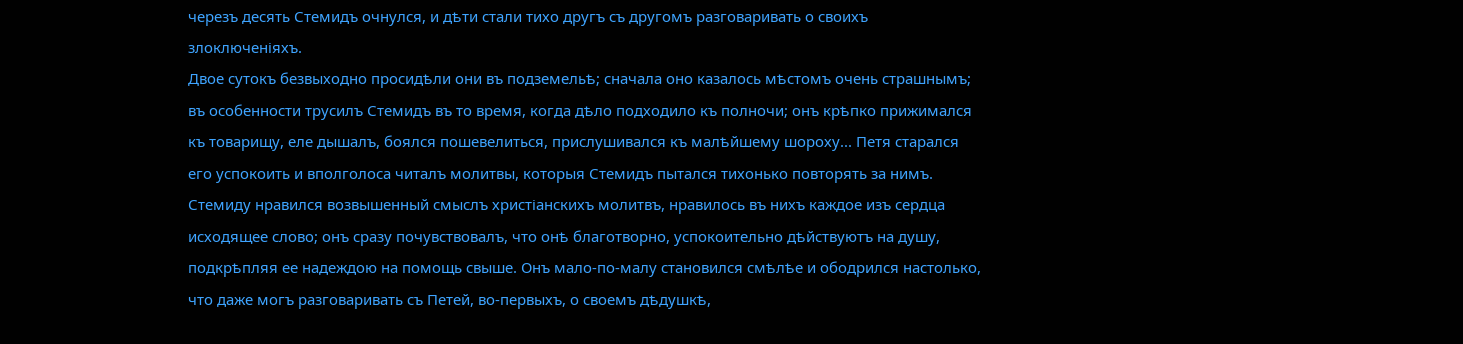черезъ десять Стемидъ очнулся, и дѣти стали тихо другъ съ другомъ разговаривать о своихъ злоключеніяхъ.
Двое сутокъ безвыходно просидѣли они въ подземельѣ; сначала оно казалось мѣстомъ очень страшнымъ; въ особенности трусилъ Стемидъ въ то время, когда дѣло подходило къ полночи; онъ крѣпко прижимался къ товарищу, еле дышалъ, боялся пошевелиться, прислушивался къ малѣйшему шороху... Петя старался его успокоить и вполголоса читалъ молитвы, которыя Стемидъ пытался тихонько повторять за нимъ. Стемиду нравился возвышенный смыслъ христіанскихъ молитвъ, нравилось въ нихъ каждое изъ сердца исходящее слово; онъ сразу почувствовалъ, что онѣ благотворно, успокоительно дѣйствуютъ на душу, подкрѣпляя ее надеждою на помощь свыше. Онъ мало-по-малу становился смѣлѣе и ободрился настолько, что даже могъ разговаривать съ Петей, во-первыхъ, о своемъ дѣдушкѣ,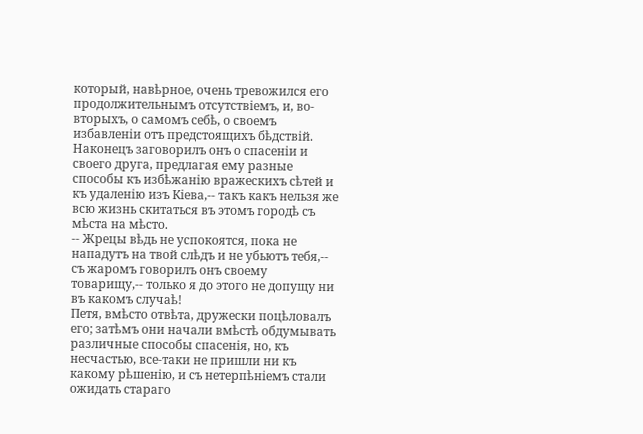который, навѣрное, очень тревожился его продолжительнымъ отсутствіемъ, и, во-вторыхъ, о самомъ себѣ, о своемъ избавленіи отъ предстоящихъ бѣдствій. Наконецъ заговорилъ онъ о спасеніи и своего друга, предлагая ему разные способы къ избѣжанію вражескихъ сѣтей и къ удаленію изъ Кіева,-- такъ какъ нельзя же всю жизнь скитаться въ этомъ городѣ съ мѣста на мѣсто.
-- Жрецы вѣдь не успокоятся, пока не нападутъ на твой слѣдъ и не убьютъ тебя,-- съ жаромъ говорилъ онъ своему товарищу,-- только я до этого не допущу ни въ какомъ случаѣ!
Петя, вмѣсто отвѣта, дружески поцѣловалъ его; затѣмъ они начали вмѣстѣ обдумывать различные способы спасенія, но, къ несчастью, все-таки не пришли ни къ какому рѣшенію, и съ нетерпѣніемъ стали ожидать стараго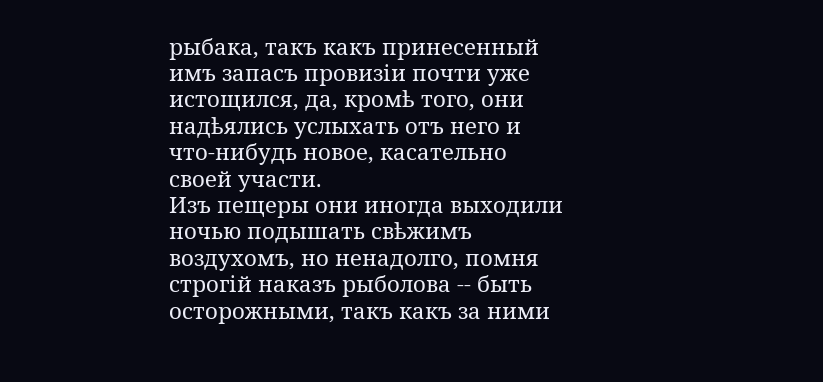рыбака, такъ какъ принесенный имъ запасъ провизіи почти уже истощился, да, кромѣ того, они надѣялись услыхать отъ него и что-нибудь новое, касательно своей участи.
Изъ пещеры они иногда выходили ночью подышать свѣжимъ воздухомъ, но ненадолго, помня строгій наказъ рыболова -- быть осторожными, такъ какъ за ними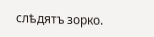слѣдятъ зорко.